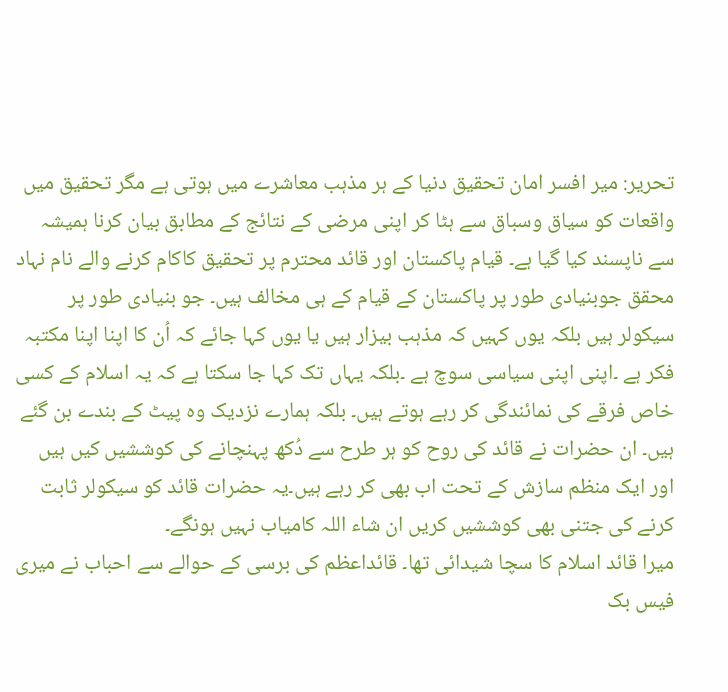تحریر: میر افسر امان تحقیق دنیا کے ہر مذہب معاشرے میں ہوتی ہے مگر تحقیق میں واقعات کو سیاق وسباق سے ہٹا کر اپنی مرضی کے نتائج کے مطابق بیان کرنا ہمیشہ سے ناپسند کیا گیا ہے۔ قیام پاکستان اور قائد محترم پر تحقیق کاکام کرنے والے نام نہاد محقق جوبنیادی طور پر پاکستان کے قیام کے ہی مخالف ہیں۔ جو بنیادی طور پر سیکولر ہیں بلکہ یوں کہیں کہ مذہب بیزار ہیں یا یوں کہا جائے کہ اُن کا اپنا اپنا مکتبہ فکر ہے ۔اپنی اپنی سیاسی سوچ ہے ۔بلکہ یہاں تک کہا جا سکتا ہے کہ یہ اسلام کے کسی خاص فرقے کی نمائندگی کر رہے ہوتے ہیں۔ بلکہ ہمارے نزدیک وہ پیٹ کے بندے بن گئے ہیں۔ ان حضرات نے قائد کی روح کو ہر طرح سے دُکھ پہنچانے کی کوششیں کیں ہیں اور ایک منظم سازش کے تحت اب بھی کر رہے ہیں۔یہ حضرات قائد کو سیکولر ثابت کرنے کی جتنی بھی کوششیں کریں ان شاء اللہ کامیاب نہیں ہونگے۔
میرا قائد اسلام کا سچا شیدائی تھا۔ قائداعظم کی برسی کے حوالے سے احباب نے میری فیس بک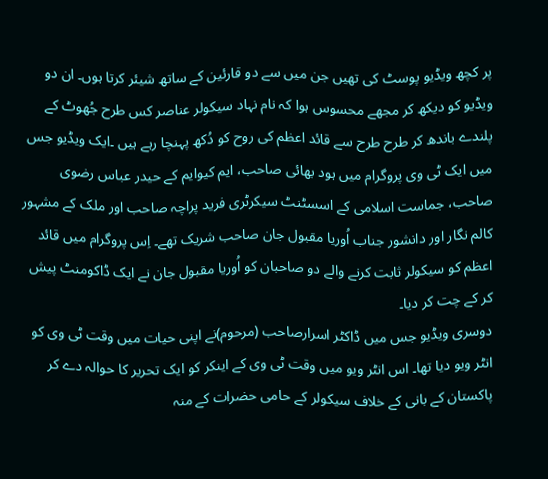پر کچھ ویڈیو پوسٹ کی تھیں جن میں سے دو قارئین کے ساتھ شیئر کرتا ہوں۔ ان دو ویڈیو کو دیکھ کر مجھے محسوس ہوا کہ نام نہاد سیکولر عناصر کس طرح جُھوٹ کے پلندے باندھ کر طرح طرح سے قائد اعظم کی روح کو دُکھ پہنچا رہے ہیں ۔ایک ویڈیو جس میں ایک ٹی وی پروگرام میں ہود بھائی صاحب، ایم کیوایم کے حیدر عباس رضوی صاحب، جماست اسلامی کے اسسٹنٹ سیکرٹری فرید پراچہ صاحب اور ملک کے مشہور کالم نگار اور دانشور جناب اُوریا مقبول جان صاحب شریک تھے۔ اِس پروگرام میں قائد اعظم کو سیکولر ثابت کرنے والے دو صاحبان کو اُوریا مقبول جان نے ایک ڈاکومنٹ پیش کر کے چت کر دیا۔
دوسری ویڈیو جس میں ڈاکٹر اسرارصاحب (مرحوم)نے اپنی حیات میں وقت ٹی وی کو انٹر ویو دیا تھا۔ اس انٹر ویو میں وقت ٹی وی کے اینکر کو ایک تحریر کا حوالہ دے کر پاکستان کے بانی کے خلاف سیکولر کے حامی حضرات کے منہ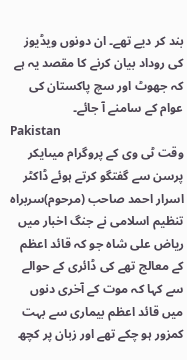بند کر دیے تھے۔ ان دونوں ویڈیوز کی روداد بیان کرنے کا مقصد یہ ہے کہ جھوٹ اور سچ پاکستان کی عوام کے سامنے آ جائے۔
Pakistan
وقت ٹی وی کے پروگرام میںایکر پرسن سے گفتگو کرتے ہوئے ڈاکٹر اسرار احمد صاحب (مرحوم)سربراہ تنظیم اسلامی نے جنگ اخبار میں ریاض علی شاہ جو کہ قائد اعظم کے معالج تھے کی ڈائری کے حوالے سے کہا کہ موت کے آخری دنوں میں قائد اعظم بیماری سے بہت کمزور ہو چکے تھے اور زبان پر کچھ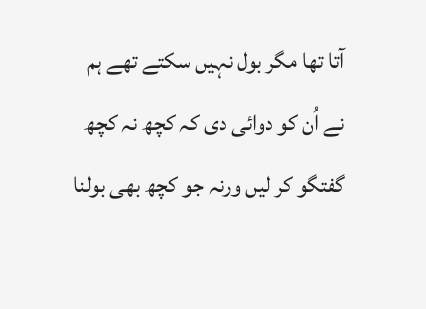آتا تھا مگر بول نہیں سکتے تھے ہم نے اُن کو دوائی دی کہ کچھ نہ کچھ گفتگو کر لیں ورنہ جو کچھ بھی بولنا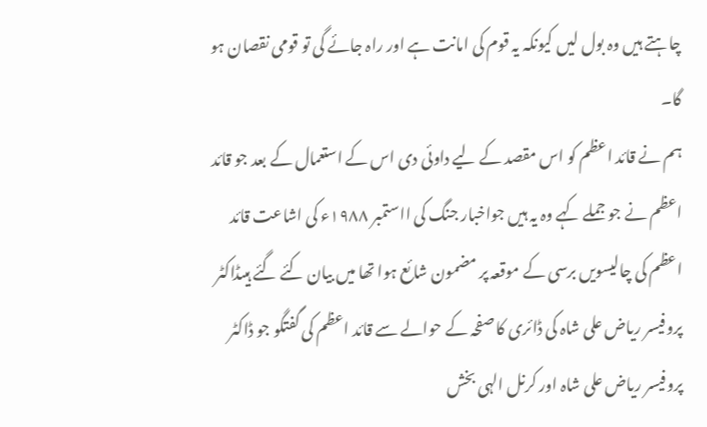چاہتے ہیں وہ بول لیں کیونکہ یہ قوم کی امانت ہے اور راہ جائے گی تو قومی نقصان ہو گا۔
ہم نے قائد اعظم کو اس مقصد کے لیے داوئی دی اس کے استعمال کے بعد جو قائد اعظم نے جو جملے کہے وہ یہ ہیں جواخبار جنگ کی ااستمبر ١٩٨٨ء کی اشاعت قائد اعظم کی چالیسویں برسی کے موقعہ پر مضمون شائع ہوا تھا میں بیان کئے گئے ہیںڈاکٹر پروفیسر ریاض علی شاہ کی ڈائری کا صفحہ کے حوالے سے قائد اعظم کی گفتگو جو ڈاکٹر پروفیسر ریاض علی شاہ اور کرنل الہی بخش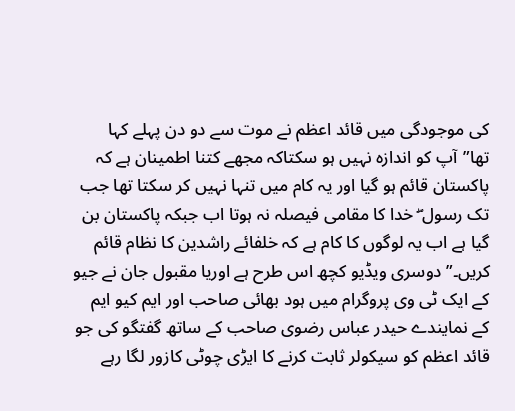کی موجودگی میں قائد اعظم نے موت سے دو دن پہلے کہا تھا”آپ کو اندازہ نہیں ہو سکتاکہ مجھے کتنا اطمینان ہے کہ پاکستان قائم ہو گیا اور یہ کام میں تنہا نہیں کر سکتا تھا جب تک رسول ۖ خدا کا مقامی فیصلہ نہ ہوتا اب جبکہ پاکستان بن گیا ہے اب یہ لوگوں کا کام ہے کہ خلفائے راشدین کا نظام قائم کریں۔”دوسری ویڈیو کچھ اس طرح ہے اوریا مقبول جان نے جیو کے ایک ٹی وی پروگرام میں ہود بھائی صاحب اور ایم کیو ایم کے نمایندے حیدر عباس رضوی صاحب کے ساتھ گفتگو کی جو قائد اعظم کو سیکولر ثابت کرنے کا ایڑی چوٹی کازور لگا رہے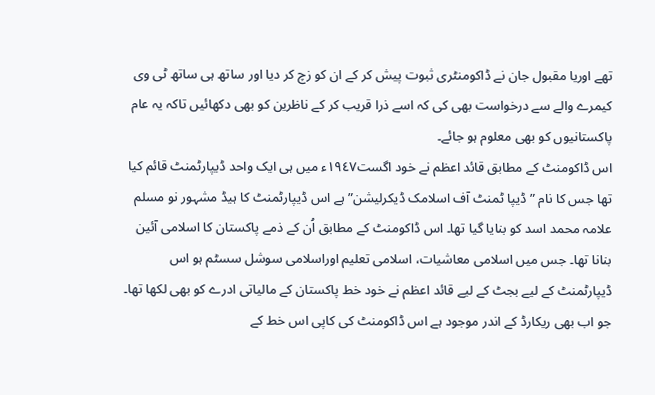تھے اوریا مقبول جان نے ڈاکومنٹری ثبوت پیش کر کے ان کو زچ کر دیا اور ساتھ ہی ساتھ ٹی وی کیمرے والے سے درخواست بھی کی کہ اسے ذرا قریب کر کے ناظرین کو بھی دکھائیں تاکہ یہ عام پاکستانیوں کو بھی معلوم ہو جائے۔
اس ڈاکومنٹ کے مطابق قائد اعظم نے خود اگست١٩٤٧ء میں ہی ایک واحد ڈیپارٹمنٹ قائم کیا تھا جس کا نام ” ڈیپا ٹمنٹ آف اسلامک ڈیکرلیشن” ہے اس ڈیپارٹمنٹ کا ہیڈ مشہور نو مسلم علامہ محمد اسد کو بنایا گیا تھا۔ اس ڈاکومنٹ کے مطابق اُن کے ذمے پاکستان کا اسلامی آئین بنانا تھا۔ جس میں اسلامی معاشیات، اسلامی تعلیم اوراسلامی سوشل سسٹم ہو اس ڈیپارٹمنٹ کے لیے بجٹ کے لیے قائد اعظم نے خود خط پاکستان کے مالیاتی ادرے کو بھی لکھا تھا۔ جو اب بھی ریکارڈ کے اندر موجود ہے اس ڈاکومنٹ کی کاپی اس خط کے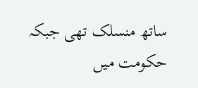ساتھ منسلک تھی جبکہ حکومت میں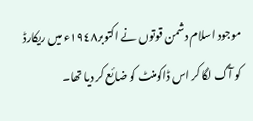موجود اسلام دشمن قوتوں نے اکتوبر١٩٤٨ء میں ریکارڈ کو آگ لگا کر اس ڈاکومنٹ کو ضائع کر دیا تھا۔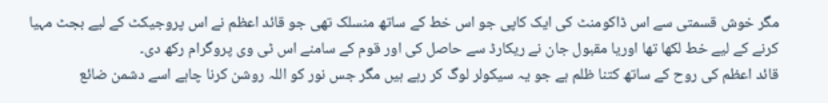مگر خوش قسمتی سے اس ڈاکومنٹ کی ایک کاپی جو اس خط کے ساتھ منسلک تھی جو قائد اعظم نے اس پروجیکٹ کے لیے بجٹ مہیا کرنے کے لیے خط لکھا تھا اوریا مقبول جان نے ریکارڈ سے حاصل کی اور قوم کے سامنے اس ٹی وی پروگرام رکھ دی۔
قائد اعظم کی روح کے ساتھ کتنا ظلم ہے جو یہ سیکولر لوگ کر رہے ہیں مگر جس نور کو اللہ روشن کرنا چاہے اسے دشمن ضائع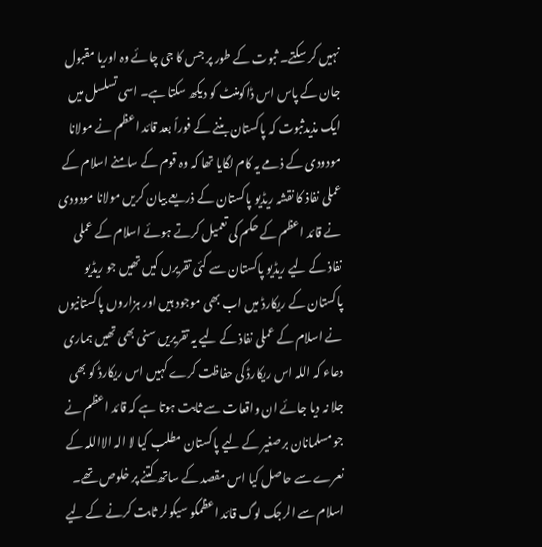نہیں کر سکتے۔ ثبوت کے طور پر جس کا جی چائے وہ اوریا مقبول جان کے پاس اس ڈاکومنٹ کو دیکھ سکتا ہے۔ اسی تسلسل میں ایک مذیدثبوت کہ پاکستان بننے کے فوراً بعد قائد اعظم نے مولانا مودودی کے ذمے یہ کام لگایا تھا کہ وہ قوم کے سامنے اسلام کے عملی نفاذ کا نقشہ ریڈیو پاکستان کے ذریعے بیان کریں مولانا مودودی نے قائد اعظم کے حکم کی تعمیل کرتے ہوئے اسلام کے عملی نفاذ کے لیے ریڈیو پاکستان سے کئی تقریرں کیں تھیں جو ریڈیو پاکستان کے ریکارڈ میں اب بھی موجود ہیں اور ہزاروں پاکستانیوں نے اسلام کے عملی نفاذ کے لیے یہ تقریریں سنی بھی تھیں ہماری دعاء کہ اللہ اس ریکارڈ کی حفاظت کرے کہیں اس ریکارڈ کو بھی جلا نہ دیا جائے ان واقعات سے ثابت ہوتا ہے کہ قائد اعظم نے جو مسلمانان برصغیر کے لیے پاکستان مطلب کیا لا الہ الااللہ کے نعرے سے حاصل کیا اس مقصد کے ساتھ کتنے پر خلوص تھے۔
اسلام سے الرجک لوگ قائد اعظمکو سیکولر ثابت کرنے کے لیے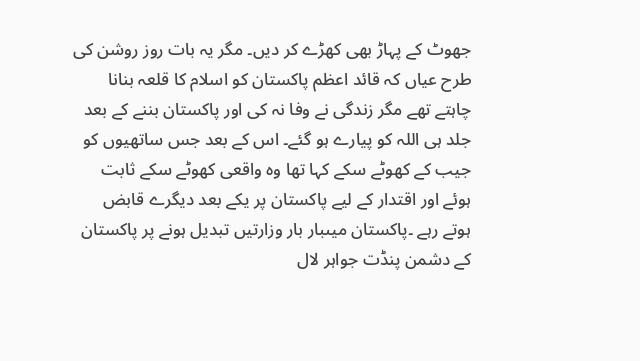جھوٹ کے پہاڑ بھی کھڑے کر دیں۔ مگر یہ بات روز روشن کی طرح عیاں کہ قائد اعظم پاکستان کو اسلام کا قلعہ بنانا چاہتے تھے مگر زندگی نے وفا نہ کی اور پاکستان بننے کے بعد جلد ہی اللہ کو پیارے ہو گئے۔ اس کے بعد جس ساتھیوں کو جیب کے کھوٹے سکے کہا تھا وہ واقعی کھوٹے سکے ثابت ہوئے اور اقتدار کے لیے پاکستان پر یکے بعد دیگرے قابض ہوتے رہے ۔پاکستان میںبار بار وزارتیں تبدیل ہونے پر پاکستان کے دشمن پنڈت جواہر لال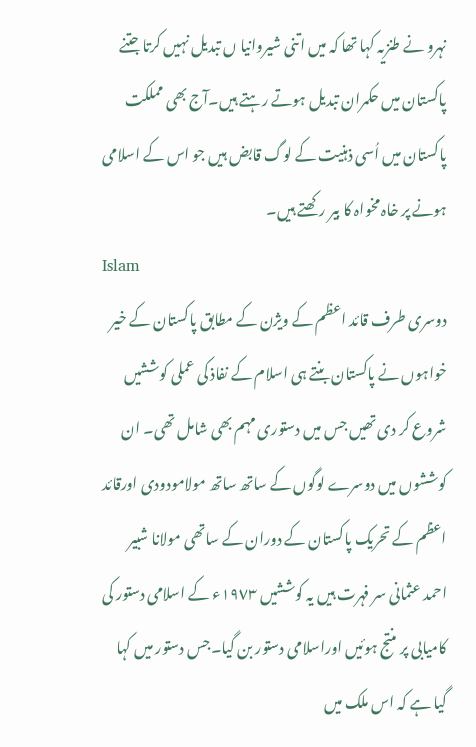نہرو نے طنزیہ کہا تھا کہ میں اتنی شیروانیا ں تبدیل نہیں کرتا جتنے پاکستان میں حکمران تبدیل ہوتے رہتے ہیں۔آج بھی مملکت پاکستان میں اُسی ذہنیت کے لوگ قابض ہیں جو اس کے اسلامی ہونے پر خاہ مخواہ کا بیر رکھتے ہیں۔
Islam
دوسری طرف قائد اعظم کے ویژن کے مطابق پاکستان کے خیر خواہوں نے پاکستان بنتے ہی اسلام کے نفاذ کی عملی کوششیں شروع کر دی تھیں جس میں دستوری مہم بھی شامل تھی۔ ان کوششوں میں دوسرے لوگوں کے ساتھ ساتھ مولامودودی اورقائد اعظم کے تحریک پاکستان کے دوران کے ساتھی مولانا شبیر احمد عثمانی سر فہرت ہیں یہ کوششیں ١٩٧٣ء کے اسلامی دستور کی کامیابی پر منتج ہوئیں اوراسلامی دستور بن گیا۔جس دستور میں کہا گیا ہے کہ اس ملک میں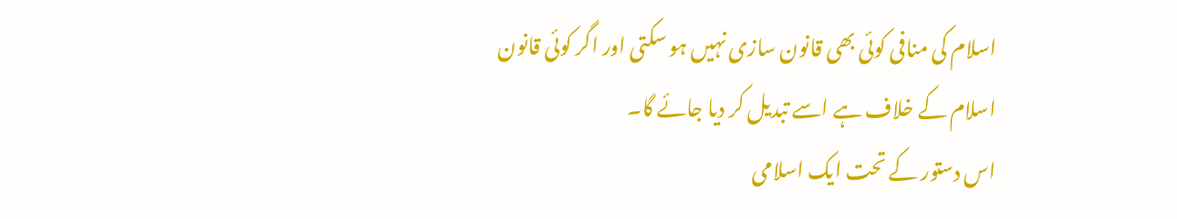اسلام کی منافی کوئی بھی قانون سازی نہیں ہو سکتی اور اگر کوئی قانون اسلام کے خلاف ہے اسے تبدیل کر دیا جائے گا۔
اس دستور کے تحت ایک اسلامی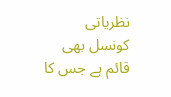نظریاتی کونسل بھی قائم ہے جس کا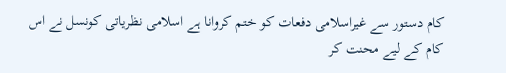کام دستور سے غیراسلامی دفعات کو ختم کروانا ہے اسلامی نظریاتی کونسل نے اس کام کے لیے محنت کر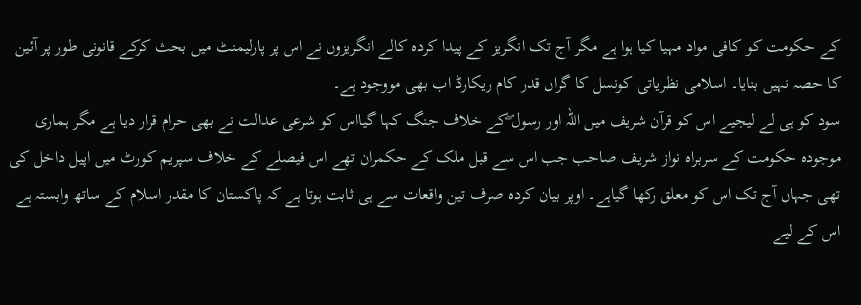کے حکومت کو کافی مواد مہیا کیا ہوا ہے مگر آج تک انگریز کے پیدا کردہ کالے انگریزوں نے اس پر پارلیمنٹ میں بحث کرکے قانونی طور پر آئین کا حصہ نہیں بنایا۔ اسلامی نظریاتی کونسل کا گراں قدر کام ریکارڈ اب بھی مووجود ہے۔
سود کو ہی لے لیجیے اس کو قرآن شریف میں اللہ اور رسول ۖکے خلاف جنگ کہا گیااس کو شرعی عدالت نے بھی حرام قرار دیا ہے مگر ہماری موجودہ حکومت کے سربراہ نواز شریف صاحب جب اس سے قبل ملک کے حکمران تھے اس فیصلے کے خلاف سپریم کورٹ میں اپیل داخل کی تھی جہاں آج تک اس کو معلق رکھا گیاہے۔ اوپر بیان کردہ صرف تین واقعات سے ہی ثابت ہوتا ہے کہ پاکستان کا مقدر اسلام کے ساتھ وابستہ ہے اس کے لیے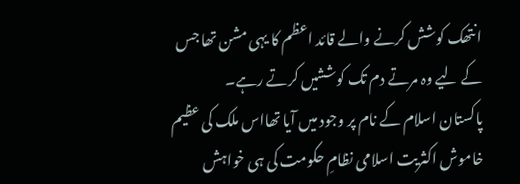انتھک کوشش کرنے والے قائد اعظم کا یہی مشن تھا جس کے لیے وہ مرتے دم تک کوششیں کرتے رہے۔
پاکستان اسلام کے نام پر وجود میں آیا تھااس ملک کی عظیم خاموش اکثریت اسلامی نظامِ حکومت کی ہی خواہش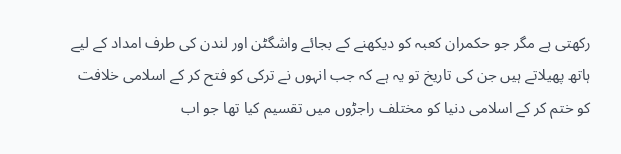رکھتی ہے مگر جو حکمران کعبہ کو دیکھنے کے بجائے واشگٹن اور لندن کی طرف امداد کے لیے ہاتھ پھیلاتے ہیں جن کی تاریخ تو یہ ہے کہ جب انہوں نے ترکی کو فتح کر کے اسلامی خلافت کو ختم کر کے اسلامی دنیا کو مختلف راجڑوں میں تقسیم کیا تھا جو اب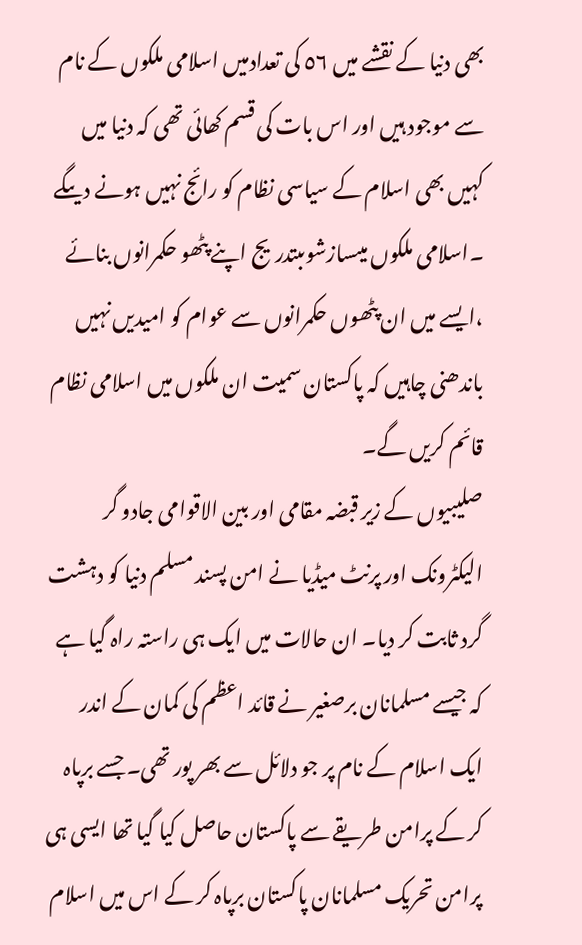بھی دنیا کے نقشے میں ٥٦ کی تعدادمیں اسلامی ملکوں کے نام سے موجود ہیں اور اس بات کی قسم کھائی تھی کہ دنیا میں کہیں بھی اسلام کے سیاسی نظام کو رائج نہیں ہونے دیںگے ۔اسلامی ملکوں میںسازشوںبتدریج اپنے پٹھو حکمرانوں بنائے ،ایسے میں ان پٹھوں حکمرانوں سے عوام کو امیدیں نہیں باندھنی چاہیں کہ پاکستان سمیت ان ملکوں میں اسلامی نظام قائم کریں گے۔
صلیبیوں کے زیر قبضہ مقامی اور بین الاقوامی جادو گر الیکٹرونک اور پرنٹ میڈیا نے امن پسند مسلم دنیا کو دہشت گرد ثابت کر دیا۔ ان حالات میں ایک ہی راستہ راہ گیا ہے کہ جیسے مسلمانان برصغیر نے قائد اعظم کی کمان کے اندر ایک اسلام کے نام پر جو دلائل سے بھر پور تھی۔ جسے برپاہ کر کے پرامن طریقے سے پاکستان حاصل کیا گیا تھا ایسی ہی پرامن تحریک مسلمانان پاکستان برپاہ کر کے اس میں اسلام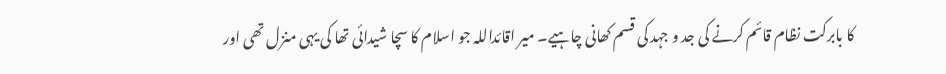کا بابرکت نظام قائم کرنے کی جد و جہد کی قسم کھانی چاہیے۔ میر اقائداللہ جو اسلام کا سچا شیدائی تھا کی یہی منزل تھی اور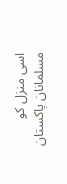اسی منزل کو مسلمانان پاکستان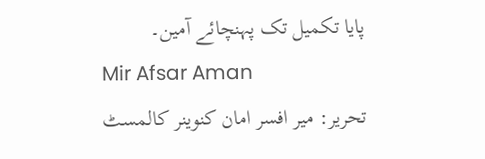پایا تکمیل تک پہنچائے آمین۔
Mir Afsar Aman
تحریر: میر افسر امان کنوینر کالمسٹ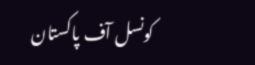کونسل آف پاکستان